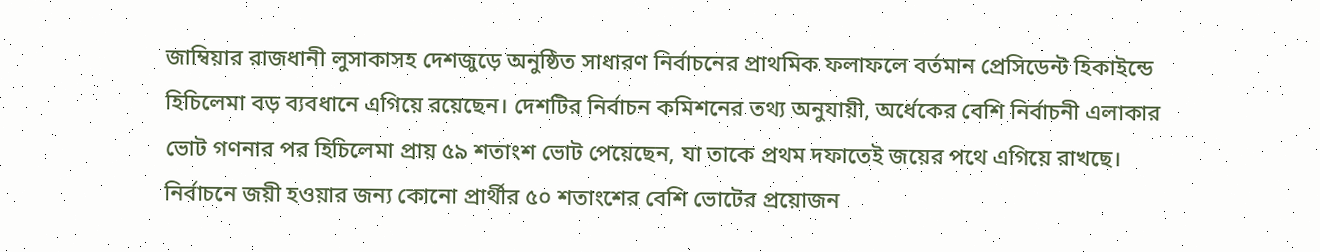জাম্বিয়ার রাজধানী লুসাকাসহ দেশজুড়ে অনুষ্ঠিত সাধারণ নির্বাচনের প্রাথমিক ফলাফলে বর্তমান প্রেসিডেন্ট হিকাইন্ডে হিচিলেমা বড় ব্যবধানে এগিয়ে রয়েছেন। দেশটির নির্বাচন কমিশনের তথ্য অনুযায়ী, অর্ধেকের বেশি নির্বাচনী এলাকার ভোট গণনার পর হিচিলেমা প্রায় ৫৯ শতাংশ ভোট পেয়েছেন, যা তাকে প্রথম দফাতেই জয়ের পথে এগিয়ে রাখছে। নির্বাচনে জয়ী হওয়ার জন্য কোনো প্রার্থীর ৫০ শতাংশের বেশি ভোটের প্রয়োজন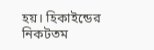হয়। হিকাইন্ডের নিকটতম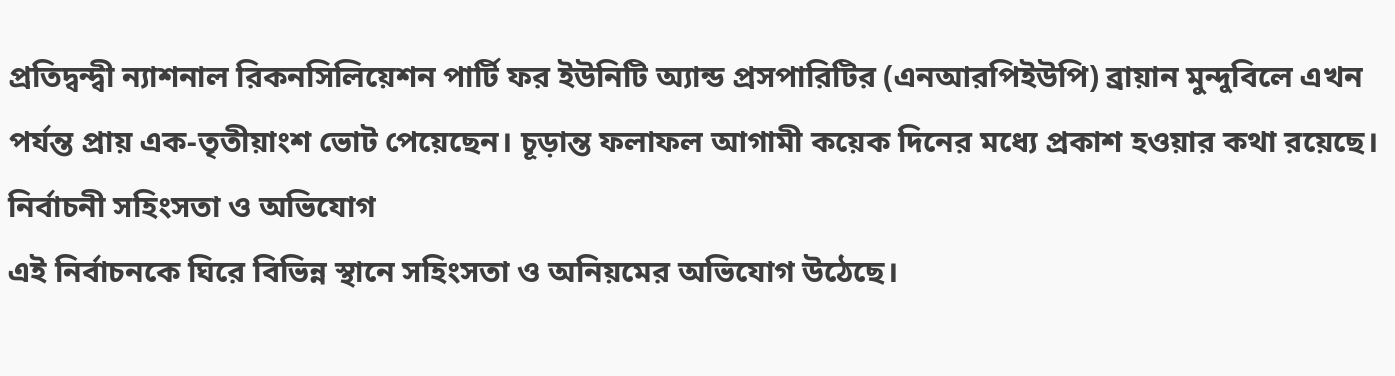প্রতিদ্বন্দ্বী ন্যাশনাল রিকনসিলিয়েশন পার্টি ফর ইউনিটি অ্যান্ড প্রসপারিটির (এনআরপিইউপি) ব্রায়ান মুন্দুবিলে এখন পর্যন্ত প্রায় এক-তৃতীয়াংশ ভোট পেয়েছেন। চূড়ান্ত ফলাফল আগামী কয়েক দিনের মধ্যে প্রকাশ হওয়ার কথা রয়েছে।
নির্বাচনী সহিংসতা ও অভিযোগ
এই নির্বাচনকে ঘিরে বিভিন্ন স্থানে সহিংসতা ও অনিয়মের অভিযোগ উঠেছে।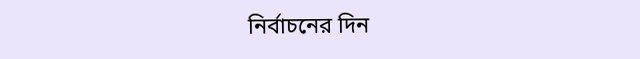নির্বাচনের দিন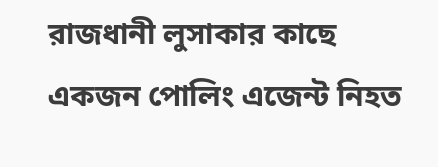রাজধানী লুসাকার কাছে একজন পোলিং এজেন্ট নিহত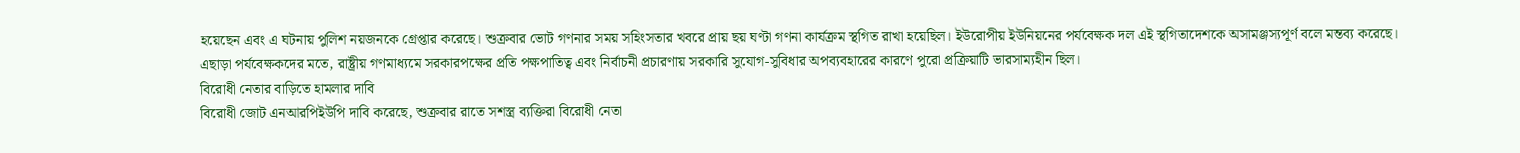হয়েছেন এবং এ ঘটনায় পুলিশ নয়জনকে গ্রেপ্তার করেছে। শুক্রবার ভোট গণনার সময় সহিংসতার খবরে প্রায় ছয় ঘণ্টা গণনা কার্যক্রম স্থগিত রাখা হয়েছিল। ইউরোপীয় ইউনিয়নের পর্যবেক্ষক দল এই স্থগিতাদেশকে অসামঞ্জস্যপূর্ণ বলে মন্তব্য করেছে। এছাড়া পর্যবেক্ষকদের মতে, রাষ্ট্রীয় গণমাধ্যমে সরকারপক্ষের প্রতি পক্ষপাতিত্ব এবং নির্বাচনী প্রচারণায় সরকারি সুযোগ-সুবিধার অপব্যবহারের কারণে পুরো প্রক্রিয়াটি ভারসাম্যহীন ছিল।
বিরোধী নেতার বাড়িতে হামলার দাবি
বিরোধী জোট এনআরপিইউপি দাবি করেছে, শুক্রবার রাতে সশস্ত্র ব্যক্তিরা বিরোধী নেতা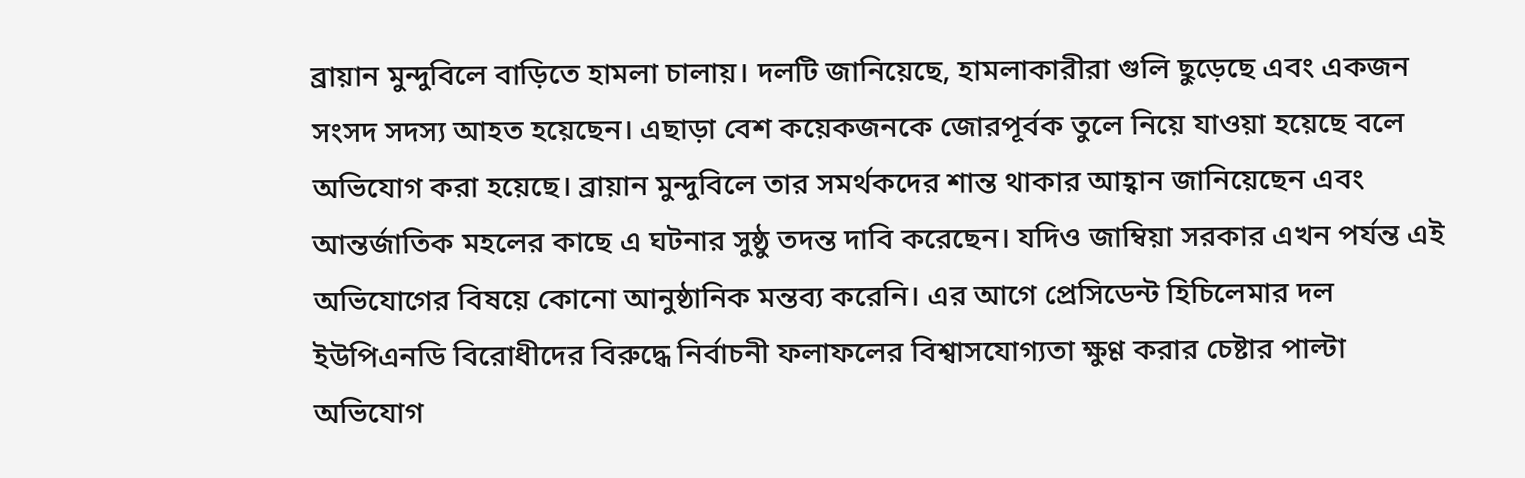ব্রায়ান মুন্দুবিলে বাড়িতে হামলা চালায়। দলটি জানিয়েছে, হামলাকারীরা গুলি ছুড়েছে এবং একজন সংসদ সদস্য আহত হয়েছেন। এছাড়া বেশ কয়েকজনকে জোরপূর্বক তুলে নিয়ে যাওয়া হয়েছে বলে অভিযোগ করা হয়েছে। ব্রায়ান মুন্দুবিলে তার সমর্থকদের শান্ত থাকার আহ্বান জানিয়েছেন এবং আন্তর্জাতিক মহলের কাছে এ ঘটনার সুষ্ঠু তদন্ত দাবি করেছেন। যদিও জাম্বিয়া সরকার এখন পর্যন্ত এই অভিযোগের বিষয়ে কোনো আনুষ্ঠানিক মন্তব্য করেনি। এর আগে প্রেসিডেন্ট হিচিলেমার দল ইউপিএনডি বিরোধীদের বিরুদ্ধে নির্বাচনী ফলাফলের বিশ্বাসযোগ্যতা ক্ষুণ্ণ করার চেষ্টার পাল্টা অভিযোগ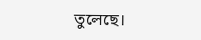তুলেছে।